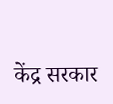केंद्र सरकार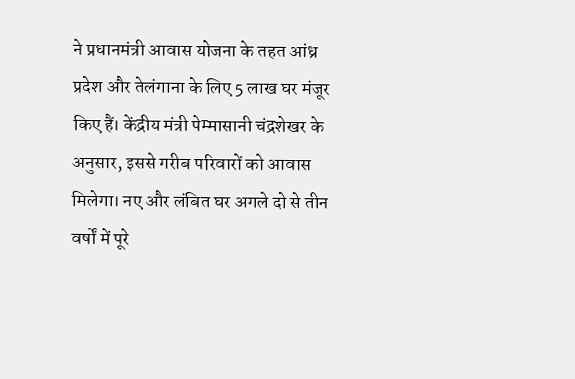ने प्रधानमंत्री आवास योजना के तहत आंध्र प्रदेश और तेलंगाना के लिए 5 लाख घर मंजूर किए हैं। केंद्रीय मंत्री पेम्मासानी चंद्रशेखर के अनुसार, इससे गरीब परिवारों को आवास मिलेगा। नए और लंबित घर अगले दो से तीन वर्षों में पूरे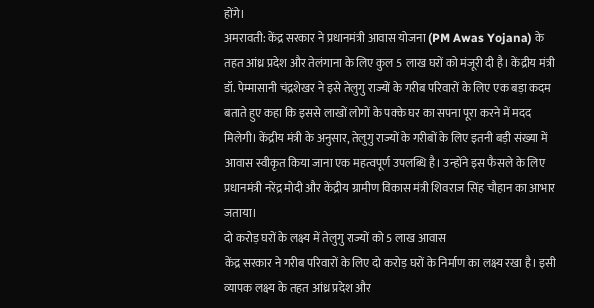होंगे।
अमरावती: केंद्र सरकार ने प्रधानमंत्री आवास योजना (PM Awas Yojana) के तहत आंध्र प्रदेश और तेलंगाना के लिए कुल 5 लाख घरों को मंजूरी दी है। केंद्रीय मंत्री डॉ. पेम्मासानी चंद्रशेखर ने इसे तेलुगु राज्यों के गरीब परिवारों के लिए एक बड़ा कदम बताते हुए कहा कि इससे लाखों लोगों के पक्के घर का सपना पूरा करने में मदद मिलेगी। केंद्रीय मंत्री के अनुसार, तेलुगु राज्यों के गरीबों के लिए इतनी बड़ी संख्या में आवास स्वीकृत किया जाना एक महत्वपूर्ण उपलब्धि है। उन्होंने इस फैसले के लिए प्रधानमंत्री नरेंद्र मोदी और केंद्रीय ग्रामीण विकास मंत्री शिवराज सिंह चौहान का आभार जताया।
दो करोड़ घरों के लक्ष्य में तेलुगु राज्यों को 5 लाख आवास
केंद्र सरकार ने गरीब परिवारों के लिए दो करोड़ घरों के निर्माण का लक्ष्य रखा है। इसी व्यापक लक्ष्य के तहत आंध्र प्रदेश और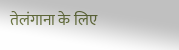तेलंगाना के लिए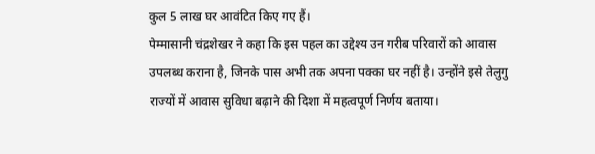कुल 5 लाख घर आवंटित किए गए हैं।
पेम्मासानी चंद्रशेखर ने कहा कि इस पहल का उद्देश्य उन गरीब परिवारों को आवास उपलब्ध कराना है, जिनके पास अभी तक अपना पक्का घर नहीं है। उन्होंने इसे तेलुगु राज्यों में आवास सुविधा बढ़ाने की दिशा में महत्वपूर्ण निर्णय बताया।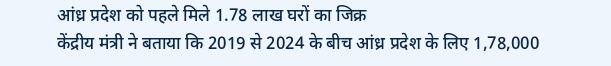आंध्र प्रदेश को पहले मिले 1.78 लाख घरों का जिक्र
केंद्रीय मंत्री ने बताया कि 2019 से 2024 के बीच आंध्र प्रदेश के लिए 1,78,000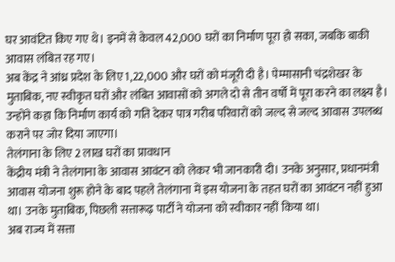घर आवंटित किए गए थे। इनमें से केवल 42,000 घरों का निर्माण पूरा हो सका, जबकि बाकी आवास लंबित रह गए।
अब केंद्र ने आंध्र प्रदेश के लिए 1,22,000 और घरों को मंजूरी दी है। पेम्मासानी चंद्रशेखर के मुताबिक, नए स्वीकृत घरों और लंबित आवासों को अगले दो से तीन वर्षों में पूरा करने का लक्ष्य है।
उन्होंने कहा कि निर्माण कार्य को गति देकर पात्र गरीब परिवारों को जल्द से जल्द आवास उपलब्ध कराने पर जोर दिया जाएगा।
तेलंगाना के लिए 2 लाख घरों का प्रावधान
केंद्रीय मंत्री ने तेलंगाना के आवास आवंटन को लेकर भी जानकारी दी। उनके अनुसार, प्रधानमंत्री आवास योजना शुरू होने के बाद पहले तेलंगाना में इस योजना के तहत घरों का आवंटन नहीं हुआ था। उनके मुताबिक, पिछली सत्तारूढ़ पार्टी ने योजना को स्वीकार नहीं किया था।
अब राज्य में सत्ता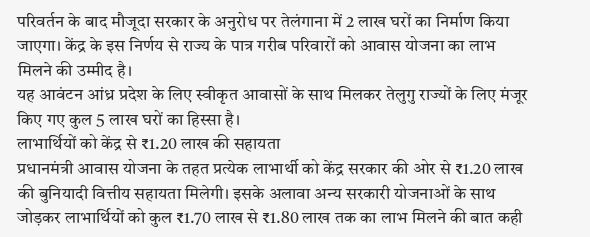परिवर्तन के बाद मौजूदा सरकार के अनुरोध पर तेलंगाना में 2 लाख घरों का निर्माण किया जाएगा। केंद्र के इस निर्णय से राज्य के पात्र गरीब परिवारों को आवास योजना का लाभ मिलने की उम्मीद है।
यह आवंटन आंध्र प्रदेश के लिए स्वीकृत आवासों के साथ मिलकर तेलुगु राज्यों के लिए मंजूर किए गए कुल 5 लाख घरों का हिस्सा है।
लाभार्थियों को केंद्र से ₹1.20 लाख की सहायता
प्रधानमंत्री आवास योजना के तहत प्रत्येक लाभार्थी को केंद्र सरकार की ओर से ₹1.20 लाख की बुनियादी वित्तीय सहायता मिलेगी। इसके अलावा अन्य सरकारी योजनाओं के साथ जोड़कर लाभार्थियों को कुल ₹1.70 लाख से ₹1.80 लाख तक का लाभ मिलने की बात कही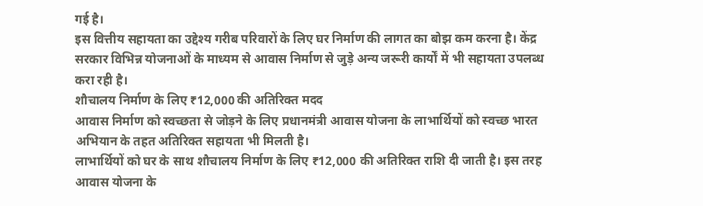गई है।
इस वित्तीय सहायता का उद्देश्य गरीब परिवारों के लिए घर निर्माण की लागत का बोझ कम करना है। केंद्र सरकार विभिन्न योजनाओं के माध्यम से आवास निर्माण से जुड़े अन्य जरूरी कार्यों में भी सहायता उपलब्ध करा रही है।
शौचालय निर्माण के लिए ₹12,000 की अतिरिक्त मदद
आवास निर्माण को स्वच्छता से जोड़ने के लिए प्रधानमंत्री आवास योजना के लाभार्थियों को स्वच्छ भारत अभियान के तहत अतिरिक्त सहायता भी मिलती है।
लाभार्थियों को घर के साथ शौचालय निर्माण के लिए ₹12,000 की अतिरिक्त राशि दी जाती है। इस तरह आवास योजना के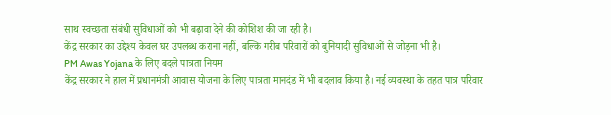साथ स्वच्छता संबंधी सुविधाओं को भी बढ़ावा देने की कोशिश की जा रही है।
केंद्र सरकार का उद्देश्य केवल घर उपलब्ध कराना नहीं, बल्कि गरीब परिवारों को बुनियादी सुविधाओं से जोड़ना भी है।
PM Awas Yojana के लिए बदले पात्रता नियम
केंद्र सरकार ने हाल में प्रधानमंत्री आवास योजना के लिए पात्रता मानदंड में भी बदलाव किया है। नई व्यवस्था के तहत पात्र परिवार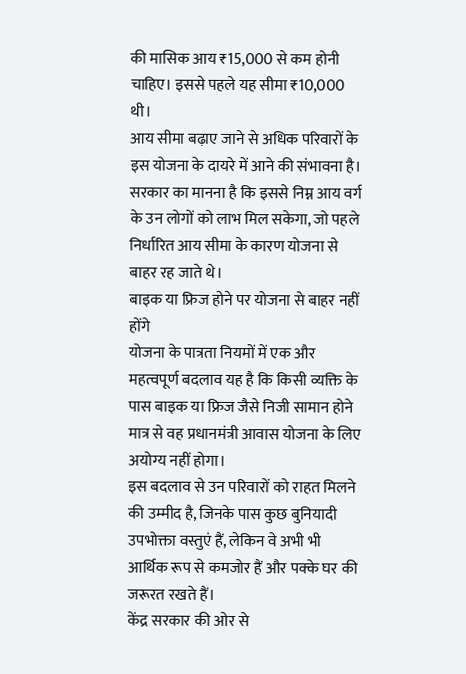की मासिक आय ₹15,000 से कम होनी चाहिए। इससे पहले यह सीमा ₹10,000 थी।
आय सीमा बढ़ाए जाने से अधिक परिवारों के इस योजना के दायरे में आने की संभावना है। सरकार का मानना है कि इससे निम्न आय वर्ग के उन लोगों को लाभ मिल सकेगा, जो पहले निर्धारित आय सीमा के कारण योजना से बाहर रह जाते थे।
बाइक या फ्रिज होने पर योजना से बाहर नहीं होंगे
योजना के पात्रता नियमों में एक और महत्वपूर्ण बदलाव यह है कि किसी व्यक्ति के पास बाइक या फ्रिज जैसे निजी सामान होने मात्र से वह प्रधानमंत्री आवास योजना के लिए अयोग्य नहीं होगा।
इस बदलाव से उन परिवारों को राहत मिलने की उम्मीद है, जिनके पास कुछ बुनियादी उपभोक्ता वस्तुएं हैं, लेकिन वे अभी भी आर्थिक रूप से कमजोर हैं और पक्के घर की जरूरत रखते हैं।
केंद्र सरकार की ओर से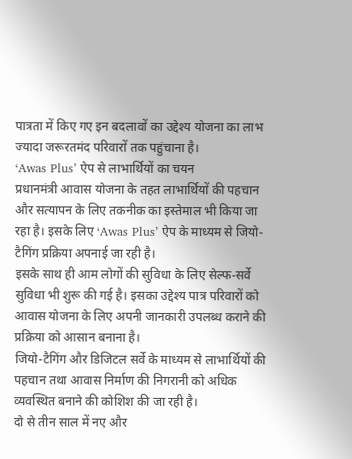पात्रता में किए गए इन बदलावों का उद्देश्य योजना का लाभ ज्यादा जरूरतमंद परिवारों तक पहुंचाना है।
‘Awas Plus’ ऐप से लाभार्थियों का चयन
प्रधानमंत्री आवास योजना के तहत लाभार्थियों की पहचान और सत्यापन के लिए तकनीक का इस्तेमाल भी किया जा रहा है। इसके लिए ‘Awas Plus’ ऐप के माध्यम से जियो-टैगिंग प्रक्रिया अपनाई जा रही है।
इसके साथ ही आम लोगों की सुविधा के लिए सेल्फ-सर्वे सुविधा भी शुरू की गई है। इसका उद्देश्य पात्र परिवारों को आवास योजना के लिए अपनी जानकारी उपलब्ध कराने की प्रक्रिया को आसान बनाना है।
जियो-टैगिंग और डिजिटल सर्वे के माध्यम से लाभार्थियों की पहचान तथा आवास निर्माण की निगरानी को अधिक व्यवस्थित बनाने की कोशिश की जा रही है।
दो से तीन साल में नए और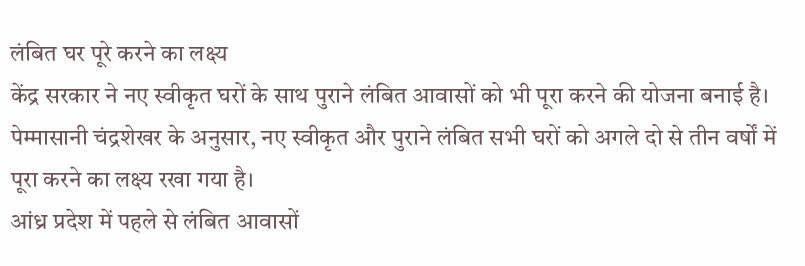लंबित घर पूरे करने का लक्ष्य
केंद्र सरकार ने नए स्वीकृत घरों के साथ पुराने लंबित आवासों को भी पूरा करने की योजना बनाई है। पेम्मासानी चंद्रशेखर के अनुसार, नए स्वीकृत और पुराने लंबित सभी घरों को अगले दो से तीन वर्षों में पूरा करने का लक्ष्य रखा गया है।
आंध्र प्रदेश में पहले से लंबित आवासों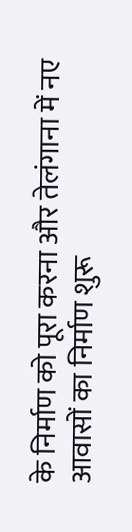के निर्माण को पूरा करना और तेलंगाना में नए आवासों का निर्माण शुरू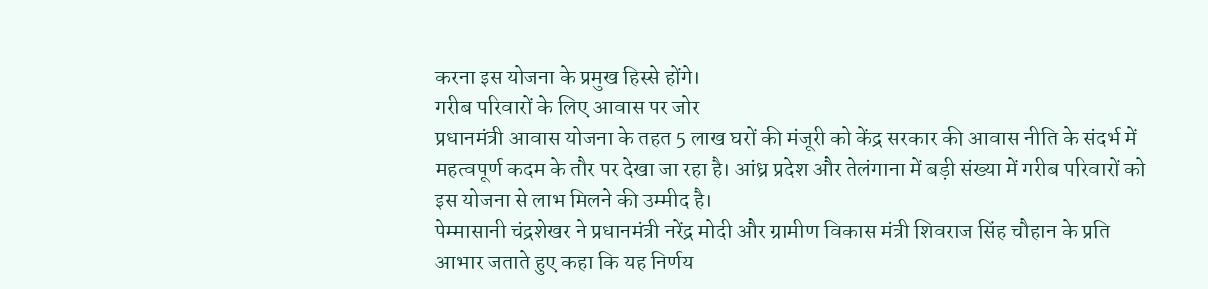करना इस योजना के प्रमुख हिस्से होंगे।
गरीब परिवारों के लिए आवास पर जोर
प्रधानमंत्री आवास योजना के तहत 5 लाख घरों की मंजूरी को केंद्र सरकार की आवास नीति के संदर्भ में महत्वपूर्ण कदम के तौर पर देखा जा रहा है। आंध्र प्रदेश और तेलंगाना में बड़ी संख्या में गरीब परिवारों को इस योजना से लाभ मिलने की उम्मीद है।
पेम्मासानी चंद्रशेखर ने प्रधानमंत्री नरेंद्र मोदी और ग्रामीण विकास मंत्री शिवराज सिंह चौहान के प्रति आभार जताते हुए कहा कि यह निर्णय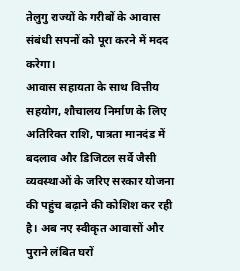तेलुगु राज्यों के गरीबों के आवास संबंधी सपनों को पूरा करने में मदद करेगा।
आवास सहायता के साथ वित्तीय सहयोग, शौचालय निर्माण के लिए अतिरिक्त राशि, पात्रता मानदंड में बदलाव और डिजिटल सर्वे जैसी व्यवस्थाओं के जरिए सरकार योजना की पहुंच बढ़ाने की कोशिश कर रही है। अब नए स्वीकृत आवासों और पुराने लंबित घरों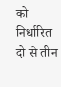को निर्धारित दो से तीन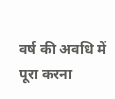वर्ष की अवधि में पूरा करना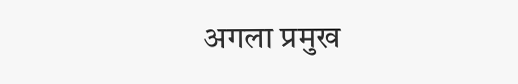अगला प्रमुख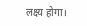लक्ष्य होगा।